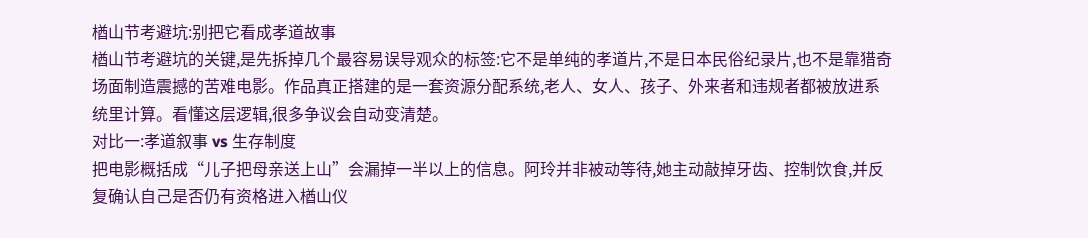楢山节考避坑:别把它看成孝道故事
楢山节考避坑的关键,是先拆掉几个最容易误导观众的标签:它不是单纯的孝道片,不是日本民俗纪录片,也不是靠猎奇场面制造震撼的苦难电影。作品真正搭建的是一套资源分配系统,老人、女人、孩子、外来者和违规者都被放进系统里计算。看懂这层逻辑,很多争议会自动变清楚。
对比一:孝道叙事 vs 生存制度
把电影概括成“儿子把母亲送上山”会漏掉一半以上的信息。阿玲并非被动等待,她主动敲掉牙齿、控制饮食,并反复确认自己是否仍有资格进入楢山仪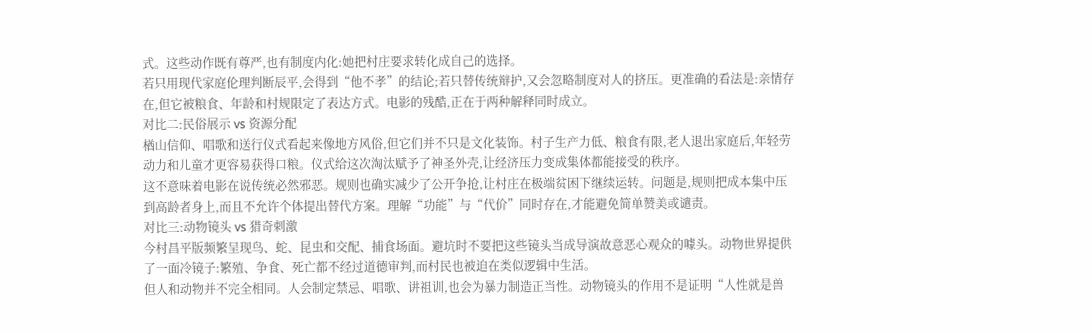式。这些动作既有尊严,也有制度内化:她把村庄要求转化成自己的选择。
若只用现代家庭伦理判断辰平,会得到“他不孝”的结论;若只替传统辩护,又会忽略制度对人的挤压。更准确的看法是:亲情存在,但它被粮食、年龄和村规限定了表达方式。电影的残酷,正在于两种解释同时成立。
对比二:民俗展示 vs 资源分配
楢山信仰、唱歌和送行仪式看起来像地方风俗,但它们并不只是文化装饰。村子生产力低、粮食有限,老人退出家庭后,年轻劳动力和儿童才更容易获得口粮。仪式给这次淘汰赋予了神圣外壳,让经济压力变成集体都能接受的秩序。
这不意味着电影在说传统必然邪恶。规则也确实减少了公开争抢,让村庄在极端贫困下继续运转。问题是,规则把成本集中压到高龄者身上,而且不允许个体提出替代方案。理解“功能”与“代价”同时存在,才能避免简单赞美或谴责。
对比三:动物镜头 vs 猎奇刺激
今村昌平版频繁呈现鸟、蛇、昆虫和交配、捕食场面。避坑时不要把这些镜头当成导演故意恶心观众的噱头。动物世界提供了一面冷镜子:繁殖、争食、死亡都不经过道德审判,而村民也被迫在类似逻辑中生活。
但人和动物并不完全相同。人会制定禁忌、唱歌、讲祖训,也会为暴力制造正当性。动物镜头的作用不是证明“人性就是兽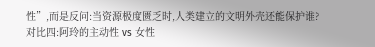性”,而是反问:当资源极度匮乏时,人类建立的文明外壳还能保护谁?
对比四:阿玲的主动性 vs 女性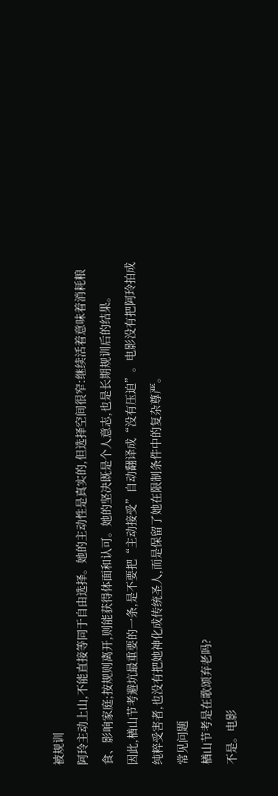被规训
阿玲主动上山,不能直接等同于自由选择。她的主动性是真实的,但选择空间很窄:继续活着意味着消耗粮食、影响家庭;按规则离开,则能获得体面和认可。她的坚决既是个人意志,也是长期规训后的结果。
因此,楢山节考避坑最重要的一条,是不要把“主动接受”自动翻译成“没有压迫”。电影没有把阿玲拍成纯粹受害者,也没有把她神化成传统圣人,而是保留了她在限制条件中的复杂尊严。
常见问题
楢山节考是在歌颂弃老吗?
不是。电影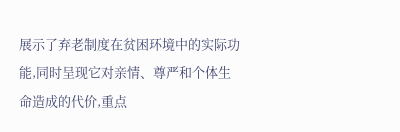展示了弃老制度在贫困环境中的实际功能,同时呈现它对亲情、尊严和个体生命造成的代价,重点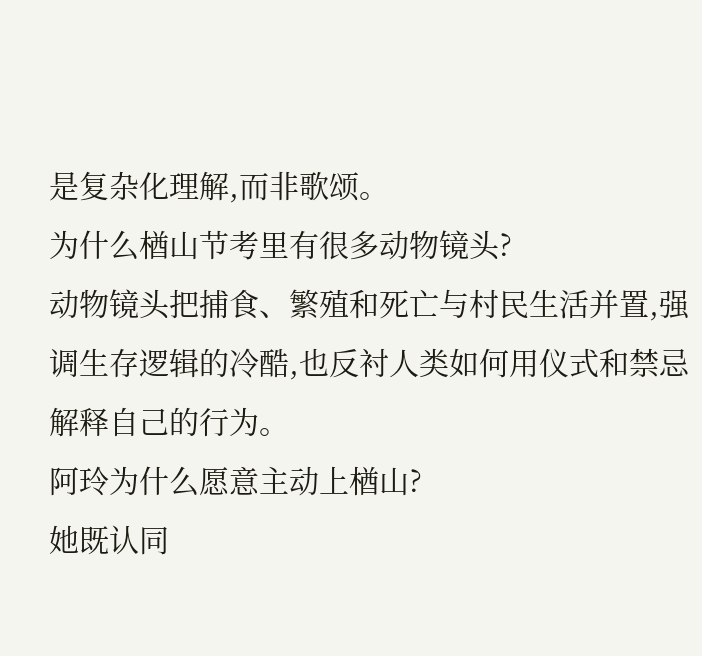是复杂化理解,而非歌颂。
为什么楢山节考里有很多动物镜头?
动物镜头把捕食、繁殖和死亡与村民生活并置,强调生存逻辑的冷酷,也反衬人类如何用仪式和禁忌解释自己的行为。
阿玲为什么愿意主动上楢山?
她既认同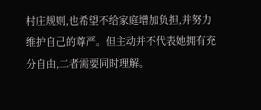村庄规则,也希望不给家庭增加负担,并努力维护自己的尊严。但主动并不代表她拥有充分自由,二者需要同时理解。